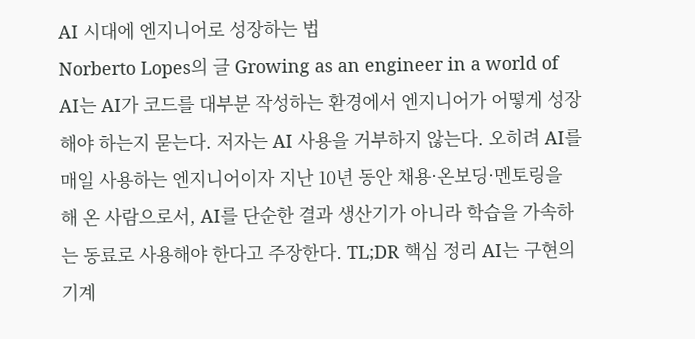AI 시대에 엔지니어로 성장하는 법
Norberto Lopes의 글 Growing as an engineer in a world of AI는 AI가 코드를 대부분 작성하는 환경에서 엔지니어가 어떻게 성장해야 하는지 묻는다. 저자는 AI 사용을 거부하지 않는다. 오히려 AI를 매일 사용하는 엔지니어이자 지난 10년 동안 채용·온보딩·멘토링을 해 온 사람으로서, AI를 단순한 결과 생산기가 아니라 학습을 가속하는 동료로 사용해야 한다고 주장한다. TL;DR 핵심 정리 AI는 구현의 기계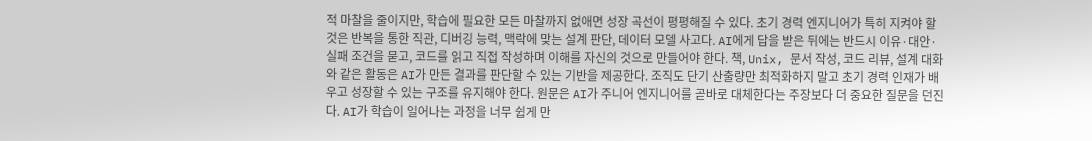적 마찰을 줄이지만, 학습에 필요한 모든 마찰까지 없애면 성장 곡선이 평평해질 수 있다. 초기 경력 엔지니어가 특히 지켜야 할 것은 반복을 통한 직관, 디버깅 능력, 맥락에 맞는 설계 판단, 데이터 모델 사고다. AI에게 답을 받은 뒤에는 반드시 이유·대안·실패 조건을 묻고, 코드를 읽고 직접 작성하며 이해를 자신의 것으로 만들어야 한다. 책, Unix, 문서 작성, 코드 리뷰, 설계 대화와 같은 활동은 AI가 만든 결과를 판단할 수 있는 기반을 제공한다. 조직도 단기 산출량만 최적화하지 말고 초기 경력 인재가 배우고 성장할 수 있는 구조를 유지해야 한다. 원문은 AI가 주니어 엔지니어를 곧바로 대체한다는 주장보다 더 중요한 질문을 던진다. AI가 학습이 일어나는 과정을 너무 쉽게 만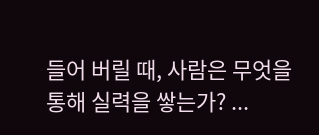들어 버릴 때, 사람은 무엇을 통해 실력을 쌓는가? ...